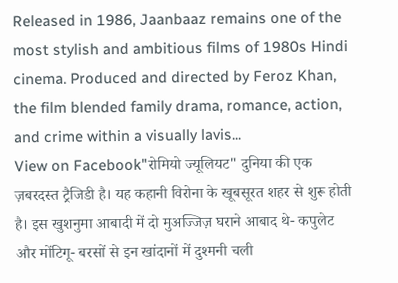Released in 1986, Jaanbaaz remains one of the most stylish and ambitious films of 1980s Hindi cinema. Produced and directed by Feroz Khan, the film blended family drama, romance, action, and crime within a visually lavis...
View on Facebook"रोमियो ज्यूलियट" दुनिया की एक ज़बरदस्त ट्रैजिडी है। यह कहानी विरोना के खूबसूरत शहर से शुरू होती है। इस खुशनुमा आबादी में दो मुअज्जिज़ घराने आबाद थे- कपुलेट और मोंटिगू- बरसों से इन खांदानों में दुश्मनी चली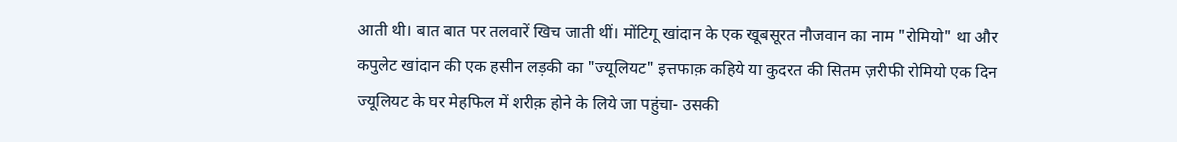आती थी। बात बात पर तलवारें खिच जाती थीं। मोंटिगू खांदान के एक खूबसूरत नौजवान का नाम "रोमियो" था और कपुलेट खांदान की एक हसीन लड़की का "ज्यूलियट" इत्तफाक़ कहिये या कुदरत की सितम ज़रीफी रोमियो एक दिन ज्यूलियट के घर मेहफिल में शरीक़ होने के लिये जा पहुंचा- उसकी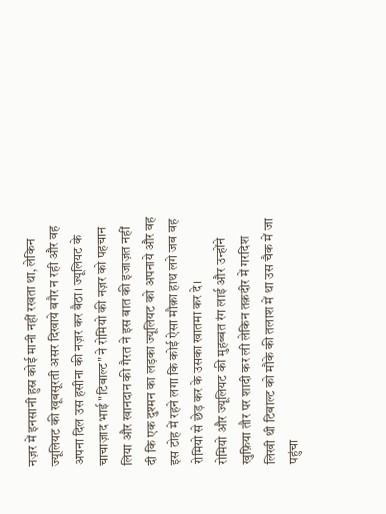नज़र में इनसानी हुस्न कोई मानी नहीं रखता था, लेकिन ज्यूलियट की खूबसूरती असर दिखाये बगैर न रही और वह अपना दिल उस हसीना की नज़र कर बैठा। ज्यूलियट के चाचाज़ाद भाई "टिबाल्ट" ने रोमियो की नज़र को पहचान लिया और खानदान की गैरत ने इस बात की इजाज़त नहीं दी कि एक दुश्मन का लड़का ज्यूलियट को अपनाये और वह इस टोह में रहने लगा कि कोई ऐसा मौक़ा हाथ लगे जब वह रोमियो से छेड़ कर के उसका खातमा कर दे।
रोमियो और ज्यूलियट की मुहब्बत रंग लाई और उन्होंने खुफ़िया तौर पर शादी कर ली लेकिन तक़दीर में गरदिश लिखी थी टिबाल्ट को मौके की तलाश में था उस चैक में जा पहुंचा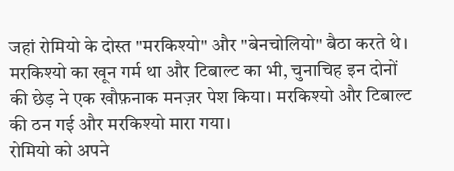जहां रोमियो के दोस्त "मरकिश्यो" और "बेनचोलियो" बैठा करते थे। मरकिश्यो का खून गर्म था और टिबाल्ट का भी, चुनाचिह इन दोनों की छेड़ ने एक खौफ़नाक मनज़र पेश किया। मरकिश्यो और टिबाल्ट की ठन गई और मरकिश्यो मारा गया।
रोमियो को अपने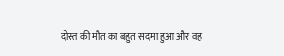दोस्त की मौत का बहुत सदमा हुआ और वह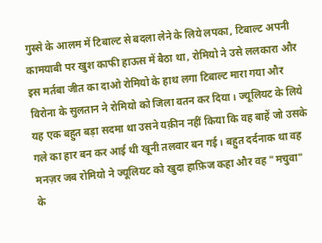गुस्से के आलम में टिबाल्ट से बदला लेने के लिये लपका, टिबाल्ट अपनी कामयाबी पर खुश काफी हाऊस में बैठा था, रोमियो ने उसे ललकारा और इस मर्तबा जीत का दाओ रोमियो के हाथ लगा टिबाल्ट मारा गया और विरोना के सुलतान ने रोमियो को जिला वतन कर दिया। ज्यूलियट के लिये यह एक बहुत बड़ा सदमा था उसने यक़ीन नहीं किया कि वह बाहें जो उसके गले का हार बन कर आई थी खूनी तलवार बन गई। बहुत दर्दनाक था वह मनज़र जब रोमियो ने ज्यूलियट को खुदा हाफ़िज कहा और वह "मचुवा" के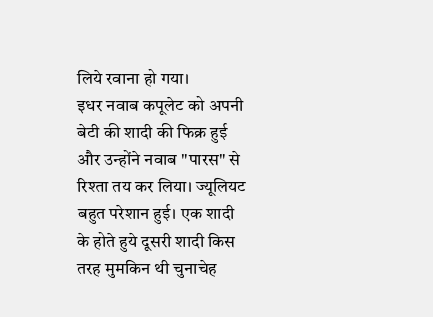लिये रवाना हो गया।
इधर नवाब कपूलेट को अपनी बेटी की शादी की फिक्र हुई और उन्होंने नवाब "पारस" से रिश्ता तय कर लिया। ज्यूलियट बहुत परेशान हुई। एक शादी के होते हुये दूसरी शादी किस तरह मुमकिन थी चुनाचेह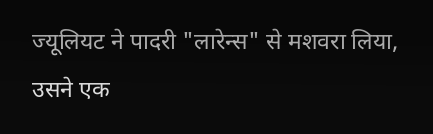ज्यूलियट ने पादरी "लारेन्स" से मशवरा लिया, उसने एक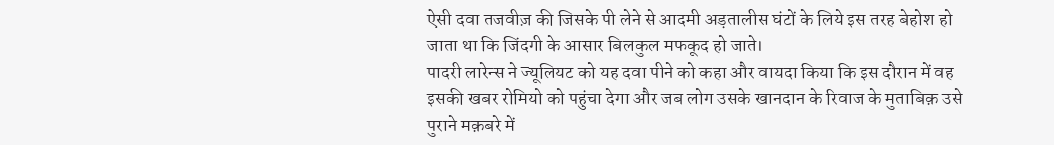ऐसी दवा तजवीज़ की जिसके पी लेने से आदमी अड़तालीस घंटों के लिये इस तरह बेहोश हो जाता था कि जिंदगी के आसार बिलकुल मफकूद हो जाते।
पादरी लारेन्स ने ज्यूलियट को यह दवा पीने को कहा और वायदा किया कि इस दौरान में वह इसकी खबर रोमियो को पहुंचा देगा और जब लोग उसके खानदान के रिवाज के मुताबिक़ उसे पुराने मक़बरे में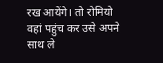रख आयेंगे। तो रोमियो वहां पहुंच कर उसे अपने साथ ले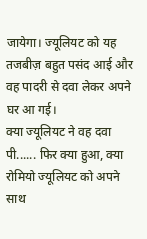जायेगा। ज्यूलियट को यह तजबीज़ बहुत पसंद आई और वह पादरी से दवा लेकर अपने घर आ गई।
क्या ज्यूलियट ने वह दवा पी...... फिर क्या हुआ, क्या रोमियो ज्यूलियट को अपने साथ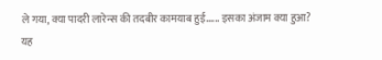ले गया, क्या पादरी लारेन्स की तदबीर कामयाब हुई...... इसका अंजाम क्या हुआ?
यह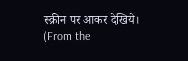स्क्रीन पर आकर देखिये।
(From the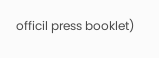officil press booklet)